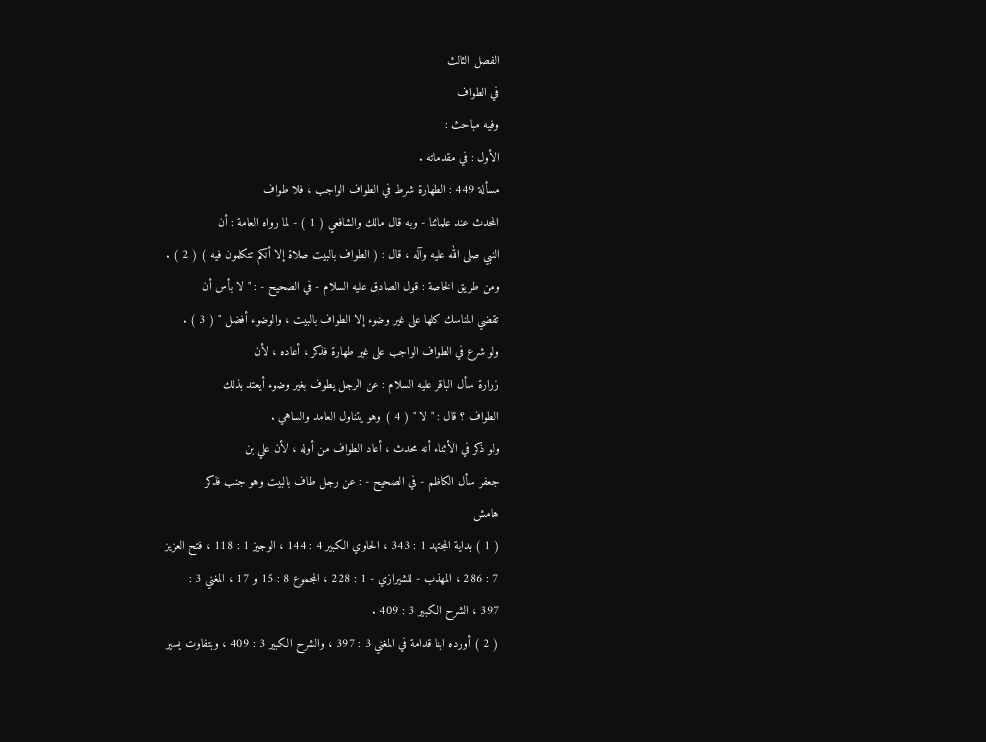الفصل الثالث
في الطواف
وفيه مباحث :
الأول : في مقدماته .
مسألة 449 : الطهارة شرط في الطواف الواجب ، فلا طواف
المحدث عند علمائنا - وبه قال مالك والشافعي ( 1 ) - لما رواه العامة : أن
النبي صلى الله عليه وآله ، قال : ( الطواف بالبيت صلاة إلا أنكم تتكلمون فيه ) ( 2 ) .
ومن طريق الخاصة : قول الصادق عليه السلام - في الصحيح - : " لا بأس أن
تقضي المناسك كلها على غير وضوء إلا الطواف بالبيت ، والوضوء أفضل " ( 3 ) .
ولو شرع في الطواف الواجب على غير طهارة فذكر ، أعاده ، لأن
زرارة سأل الباقر عليه السلام : عن الرجل يطوف بغير وضوء أيعتد بذلك
الطواف ؟ قال : " لا " ( 4 ) وهو يتناول العامد والساهي .
ولو ذكر في الأثناء أنه محدث ، أعاد الطواف من أوله ، لأن علي بن
جعفر سأل الكاظم - في الصحيح - : عن رجل طاف بالبيت وهو جنب فذكر
هامش
( 1 ) بداية المجتهد 1 : 343 ، الحاوي الكبير 4 : 144 ، الوجيز 1 : 118 ، فتح العزيز
7 : 286 ، المهذب - للشيرازي - 1 : 228 ، المجموع 8 : 15 و 17 ، المغني 3 :
397 ، الشرح الكبير 3 : 409 .
( 2 ) أورده ابنا قدامة في المغني 3 : 397 ، والشرح الكبير 3 : 409 ، وبتفاوت يسير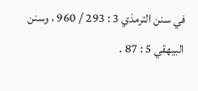في سنن الترمذي 3 : 293 / 960 ، وسنن البيهقي 5 : 87 .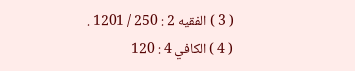( 3 ) الفقيه 2 : 250 / 1201 .
( 4 ) الكافي 4 : 120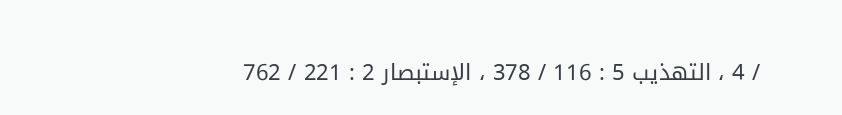/ 4 ، التهذيب 5 : 116 / 378 ، الإستبصار 2 : 221 / 762